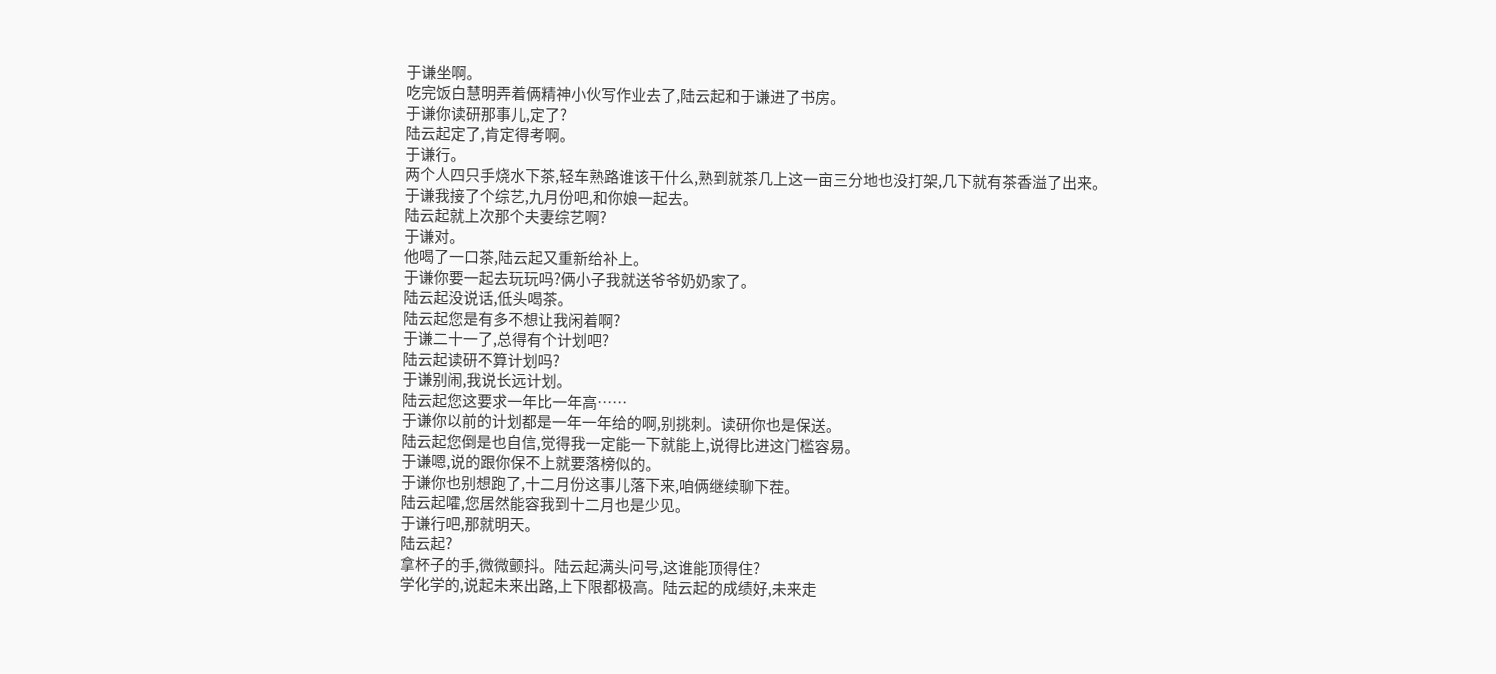于谦坐啊。
吃完饭白慧明弄着俩精神小伙写作业去了,陆云起和于谦进了书房。
于谦你读研那事儿,定了?
陆云起定了,肯定得考啊。
于谦行。
两个人四只手烧水下茶,轻车熟路谁该干什么,熟到就茶几上这一亩三分地也没打架,几下就有茶香溢了出来。
于谦我接了个综艺,九月份吧,和你娘一起去。
陆云起就上次那个夫妻综艺啊?
于谦对。
他喝了一口茶,陆云起又重新给补上。
于谦你要一起去玩玩吗?俩小子我就送爷爷奶奶家了。
陆云起没说话,低头喝茶。
陆云起您是有多不想让我闲着啊?
于谦二十一了,总得有个计划吧?
陆云起读研不算计划吗?
于谦别闹,我说长远计划。
陆云起您这要求一年比一年高……
于谦你以前的计划都是一年一年给的啊,别挑刺。读研你也是保送。
陆云起您倒是也自信,觉得我一定能一下就能上,说得比进这门槛容易。
于谦嗯,说的跟你保不上就要落榜似的。
于谦你也别想跑了,十二月份这事儿落下来,咱俩继续聊下茬。
陆云起嚯,您居然能容我到十二月也是少见。
于谦行吧,那就明天。
陆云起?
拿杯子的手,微微颤抖。陆云起满头问号,这谁能顶得住?
学化学的,说起未来出路,上下限都极高。陆云起的成绩好,未来走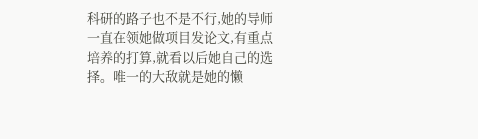科研的路子也不是不行,她的导师一直在领她做项目发论文,有重点培养的打算,就看以后她自己的选择。唯一的大敌就是她的懒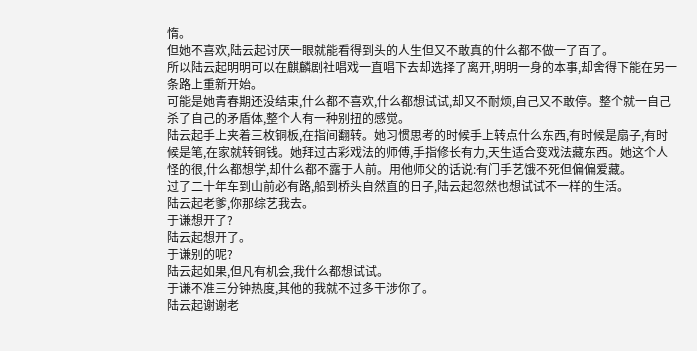惰。
但她不喜欢,陆云起讨厌一眼就能看得到头的人生但又不敢真的什么都不做一了百了。
所以陆云起明明可以在麒麟剧社唱戏一直唱下去却选择了离开,明明一身的本事,却舍得下能在另一条路上重新开始。
可能是她青春期还没结束,什么都不喜欢,什么都想试试,却又不耐烦,自己又不敢停。整个就一自己杀了自己的矛盾体,整个人有一种别扭的感觉。
陆云起手上夹着三枚铜板,在指间翻转。她习惯思考的时候手上转点什么东西,有时候是扇子,有时候是笔,在家就转铜钱。她拜过古彩戏法的师傅,手指修长有力,天生适合变戏法藏东西。她这个人怪的很,什么都想学,却什么都不露于人前。用他师父的话说:有门手艺饿不死但偏偏爱藏。
过了二十年车到山前必有路,船到桥头自然直的日子,陆云起忽然也想试试不一样的生活。
陆云起老爹,你那综艺我去。
于谦想开了?
陆云起想开了。
于谦别的呢?
陆云起如果,但凡有机会,我什么都想试试。
于谦不准三分钟热度,其他的我就不过多干涉你了。
陆云起谢谢老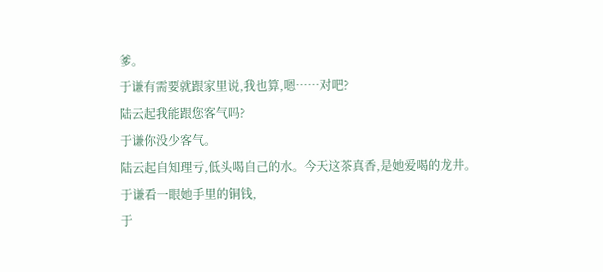爹。
于谦有需要就跟家里说,我也算,嗯……对吧?
陆云起我能跟您客气吗?
于谦你没少客气。
陆云起自知理亏,低头喝自己的水。今天这茶真香,是她爱喝的龙井。
于谦看一眼她手里的铜钱,
于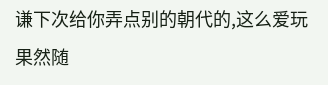谦下次给你弄点别的朝代的,这么爱玩果然随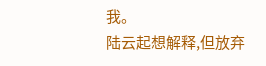我。
陆云起想解释,但放弃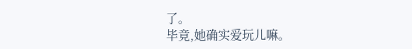了。
毕竟,她确实爱玩儿嘛。